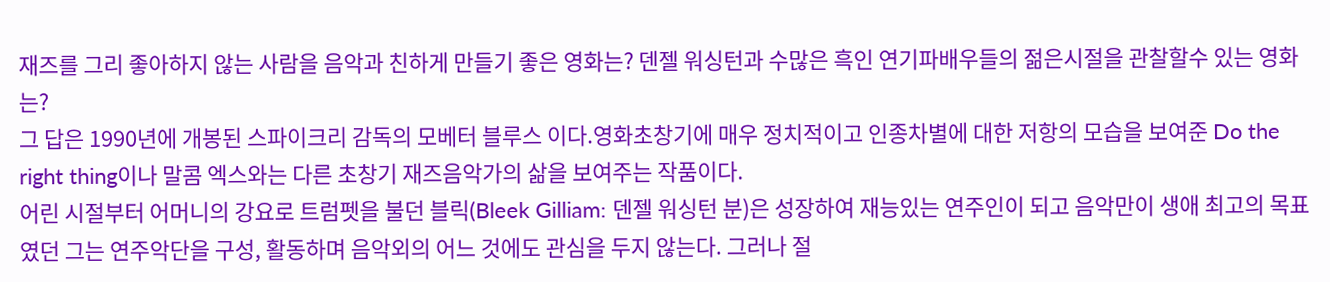재즈를 그리 좋아하지 않는 사람을 음악과 친하게 만들기 좋은 영화는? 덴젤 워싱턴과 수많은 흑인 연기파배우들의 젊은시절을 관찰할수 있는 영화는?
그 답은 1990년에 개봉된 스파이크리 감독의 모베터 블루스 이다.영화초창기에 매우 정치적이고 인종차별에 대한 저항의 모습을 보여준 Do the right thing이나 말콤 엑스와는 다른 초창기 재즈음악가의 삶을 보여주는 작품이다.
어린 시절부터 어머니의 강요로 트럼펫을 불던 블릭(Bleek Gilliam: 덴젤 워싱턴 분)은 성장하여 재능있는 연주인이 되고 음악만이 생애 최고의 목표였던 그는 연주악단을 구성, 활동하며 음악외의 어느 것에도 관심을 두지 않는다. 그러나 절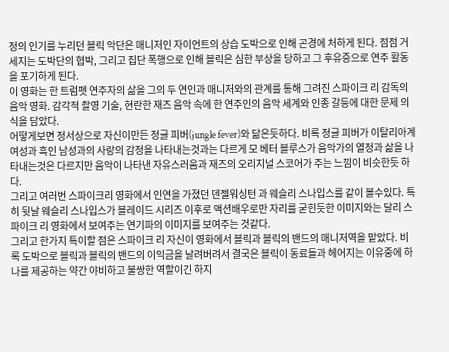정의 인기를 누리던 블릭 악단은 매니저인 자이언트의 상습 도박으로 인해 곤경에 처하게 된다. 점점 거세지는 도박단의 협박, 그리고 집단 폭행으로 인해 블릭은 심한 부상을 당하고 그 후유증으로 연주 활동을 포기하게 된다.
이 영화는 한 트럼펫 연주자의 삶을 그의 두 연인과 매니저와의 관계를 통해 그려진 스파이크 리 감독의 음악 영화. 감각적 촬영 기술, 현란한 재즈 음악 속에 한 연주인의 음악 세계와 인종 갈등에 대한 문제 의식을 담았다.
어떻게보면 정서상으로 자신이만든 정글 피버(jungle fever)와 닮은듯하다. 비록 정글 피버가 이탈리아계 여성과 흑인 남성과의 사랑의 감정을 나타내는것과는 다르게 모 베터 블루스가 음악가의 열정과 삶을 나타내는것은 다르지만 음악이 나타낸 자유스러움과 재즈의 오리지널 스코어가 주는 느낌이 비슷한듯 하다.
그리고 여러번 스파이크리 영화에서 인연을 가졌던 덴젤워싱턴 과 웨슬리 스나입스를 같이 볼수있다. 특히 뒷날 웨슬리 스나입스가 블레이드 시리즈 이후로 액션배우로만 자리를 굳힌듯한 이미지와는 달리 스파이크 리 영화에서 보여주는 연기파의 이미지를 보여주는 것같다.
그리고 한가지 특이할 점은 스파이크 리 자신이 영화에서 블릭과 블릭의 밴드의 매니저역을 맡았다. 비록 도박으로 블릭과 블릭의 밴드의 이익금을 날려버려서 결국은 블릭이 동료들과 헤어지는 이유중에 하나를 제공하는 약간 야비하고 불쌍한 역할이긴 하지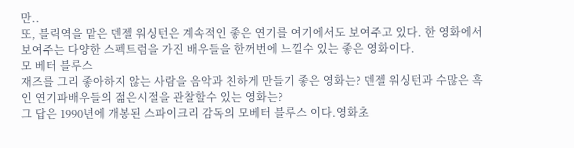만..
또, 블릭역을 맡은 덴젤 워싱턴은 계속적인 좋은 연기를 여기에서도 보여주고 있다. 한 영화에서 보여주는 다양한 스펙트럼을 가진 배우들을 한꺼번에 느낄수 있는 좋은 영화이다.
모 베터 블루스
재즈를 그리 좋아하지 않는 사람을 음악과 친하게 만들기 좋은 영화는? 덴젤 워싱턴과 수많은 흑인 연기파배우들의 젊은시절을 관찰할수 있는 영화는?
그 답은 1990년에 개봉된 스파이크리 감독의 모베터 블루스 이다.영화초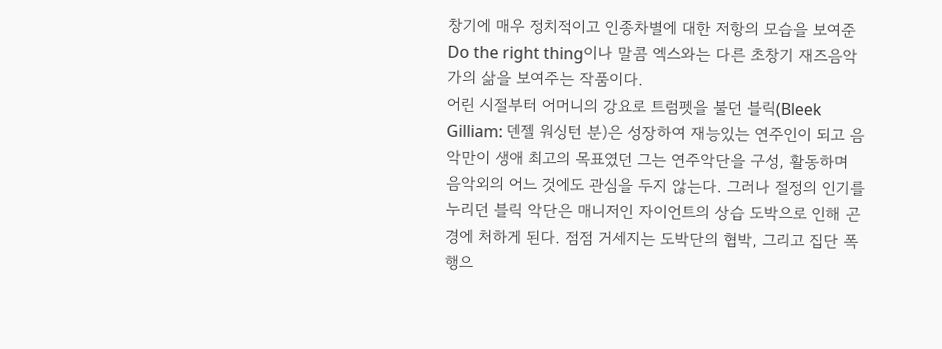창기에 매우 정치적이고 인종차별에 대한 저항의 모습을 보여준 Do the right thing이나 말콤 엑스와는 다른 초창기 재즈음악가의 삶을 보여주는 작품이다.
어린 시절부터 어머니의 강요로 트럼펫을 불던 블릭(Bleek Gilliam: 덴젤 워싱턴 분)은 성장하여 재능있는 연주인이 되고 음악만이 생애 최고의 목표였던 그는 연주악단을 구성, 활동하며 음악외의 어느 것에도 관심을 두지 않는다. 그러나 절정의 인기를 누리던 블릭 악단은 매니저인 자이언트의 상습 도박으로 인해 곤경에 처하게 된다. 점점 거세지는 도박단의 협박, 그리고 집단 폭행으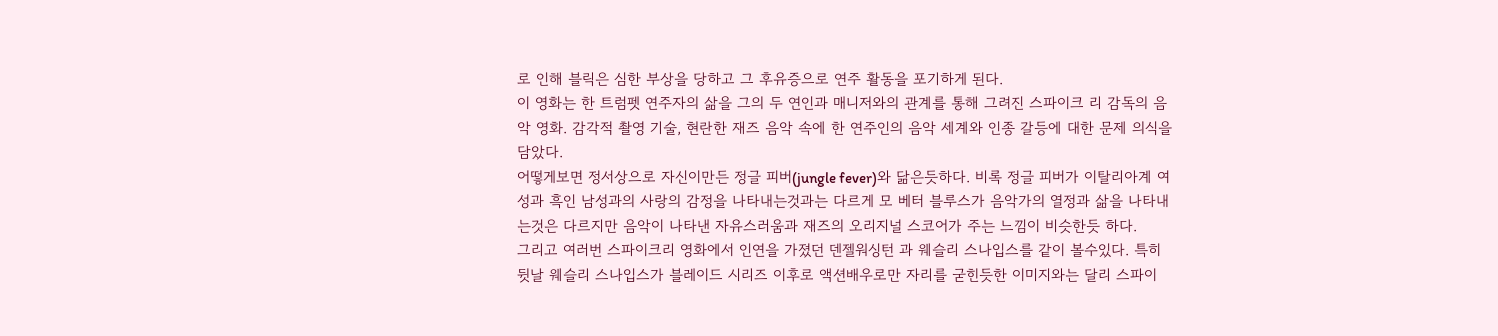로 인해 블릭은 심한 부상을 당하고 그 후유증으로 연주 활동을 포기하게 된다.
이 영화는 한 트럼펫 연주자의 삶을 그의 두 연인과 매니저와의 관계를 통해 그려진 스파이크 리 감독의 음악 영화. 감각적 촬영 기술, 현란한 재즈 음악 속에 한 연주인의 음악 세계와 인종 갈등에 대한 문제 의식을 담았다.
어떻게보면 정서상으로 자신이만든 정글 피버(jungle fever)와 닮은듯하다. 비록 정글 피버가 이탈리아계 여성과 흑인 남성과의 사랑의 감정을 나타내는것과는 다르게 모 베터 블루스가 음악가의 열정과 삶을 나타내는것은 다르지만 음악이 나타낸 자유스러움과 재즈의 오리지널 스코어가 주는 느낌이 비슷한듯 하다.
그리고 여러번 스파이크리 영화에서 인연을 가졌던 덴젤워싱턴 과 웨슬리 스나입스를 같이 볼수있다. 특히 뒷날 웨슬리 스나입스가 블레이드 시리즈 이후로 액션배우로만 자리를 굳힌듯한 이미지와는 달리 스파이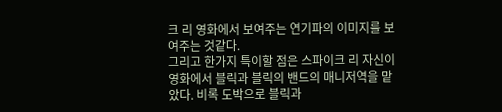크 리 영화에서 보여주는 연기파의 이미지를 보여주는 것같다.
그리고 한가지 특이할 점은 스파이크 리 자신이 영화에서 블릭과 블릭의 밴드의 매니저역을 맡았다. 비록 도박으로 블릭과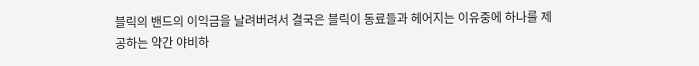블릭의 밴드의 이익금을 날려버려서 결국은 블릭이 동료들과 헤어지는 이유중에 하나를 제공하는 약간 야비하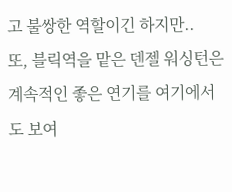고 불쌍한 역할이긴 하지만..
또, 블릭역을 맡은 덴젤 워싱턴은 계속적인 좋은 연기를 여기에서도 보여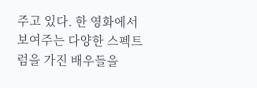주고 있다. 한 영화에서 보여주는 다양한 스펙트럼을 가진 배우들을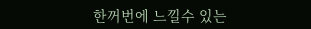한꺼번에 느낄수 있는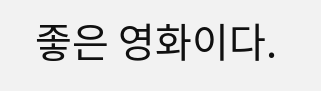좋은 영화이다.